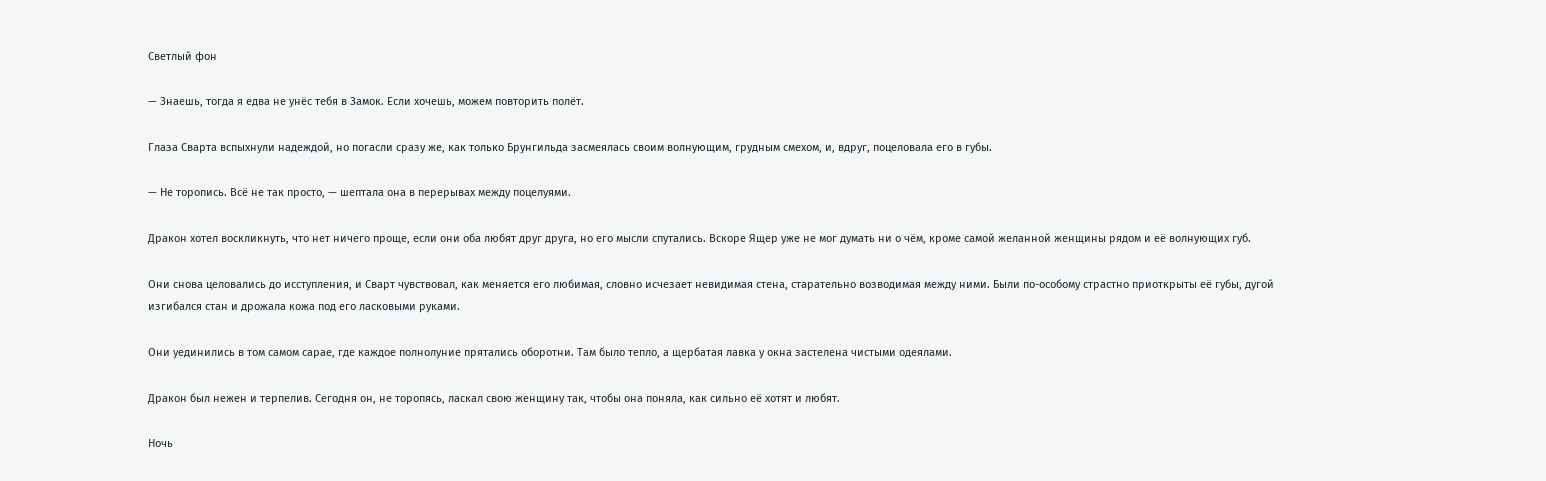Светлый фон

— Знаешь, тогда я едва не унёс тебя в Замок. Если хочешь, можем повторить полёт.

Глаза Сварта вспыхнули надеждой, но погасли сразу же, как только Брунгильда засмеялась своим волнующим, грудным смехом, и, вдруг, поцеловала его в губы.

— Не торопись. Всё не так просто, — шептала она в перерывах между поцелуями.

Дракон хотел воскликнуть, что нет ничего проще, если они оба любят друг друга, но его мысли спутались. Вскоре Ящер уже не мог думать ни о чём, кроме самой желанной женщины рядом и её волнующих губ.

Они снова целовались до исступления, и Сварт чувствовал, как меняется его любимая, словно исчезает невидимая стена, старательно возводимая между ними. Были по-особому страстно приоткрыты её губы, дугой изгибался стан и дрожала кожа под его ласковыми руками.

Они уединились в том самом сарае, где каждое полнолуние прятались оборотни. Там было тепло, а щербатая лавка у окна застелена чистыми одеялами.

Дракон был нежен и терпелив. Сегодня он, не торопясь, ласкал свою женщину так, чтобы она поняла, как сильно её хотят и любят.

Ночь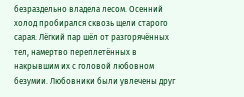безраздельно владела лесом. Осенний холод пробирался сквозь щели старого сарая. Лёгкий пар шёл от разгорячённых тел, намертво переплетённых в накрывшим их с головой любовном безумии. Любовники были увлечены друг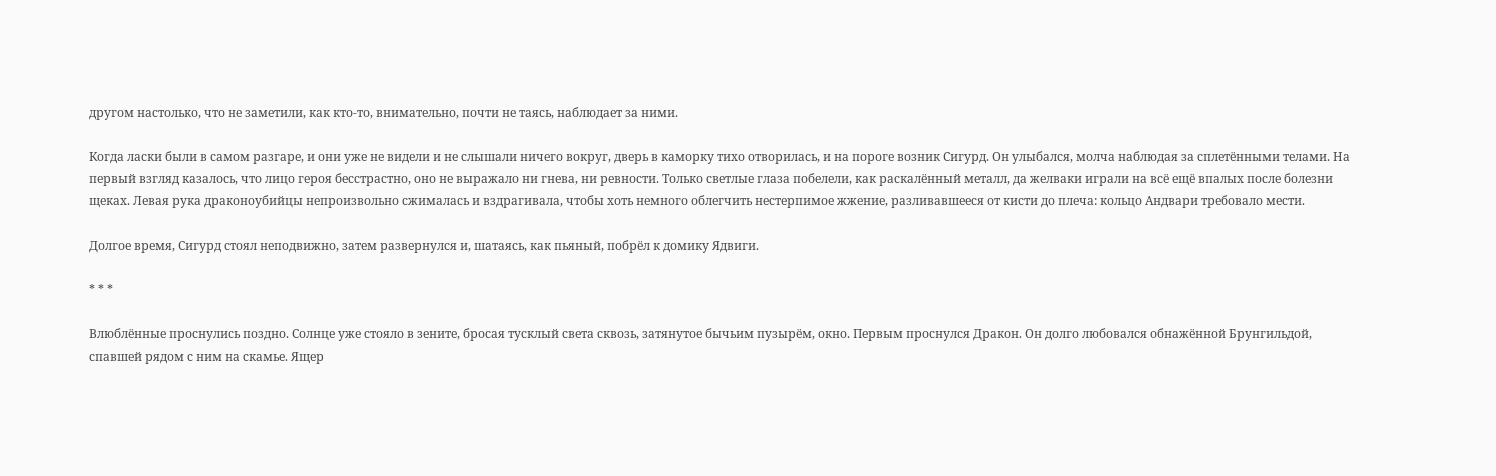другом настолько, что не заметили, как кто-то, внимательно, почти не таясь, наблюдает за ними.

Когда ласки были в самом разгаре, и они уже не видели и не слышали ничего вокруг, дверь в каморку тихо отворилась, и на пороге возник Сигурд. Он улыбался, молча наблюдая за сплетёнными телами. На первый взгляд казалось, что лицо героя бесстрастно, оно не выражало ни гнева, ни ревности. Только светлые глаза побелели, как раскалённый металл, да желваки играли на всё ещё впалых после болезни щеках. Левая рука драконоубийцы непроизвольно сжималась и вздрагивала, чтобы хоть немного облегчить нестерпимое жжение, разливавшееся от кисти до плеча: кольцо Андвари требовало мести.

Долгое время, Сигурд стоял неподвижно, затем развернулся и, шатаясь, как пьяный, побрёл к домику Ядвиги.

* * *

Влюблённые проснулись поздно. Солнце уже стояло в зените, бросая тусклый света сквозь, затянутое бычьим пузырём, окно. Первым проснулся Дракон. Он долго любовался обнажённой Брунгильдой, спавшей рядом с ним на скамье. Ящер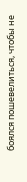боялся пошевелиться, чтобы не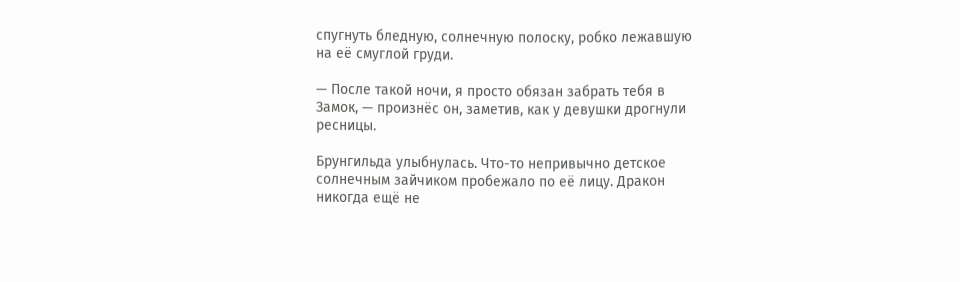спугнуть бледную, солнечную полоску, робко лежавшую на её смуглой груди.

— После такой ночи, я просто обязан забрать тебя в Замок, — произнёс он, заметив, как у девушки дрогнули ресницы.

Брунгильда улыбнулась. Что-то непривычно детское солнечным зайчиком пробежало по её лицу. Дракон никогда ещё не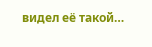видел её такой…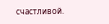счастливой.